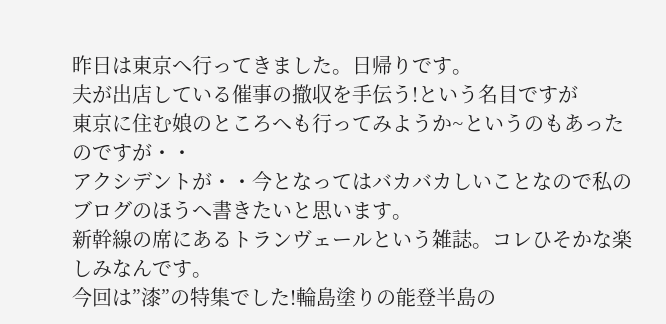昨日は東京へ行ってきました。日帰りです。
夫が出店している催事の撤収を手伝う!という名目ですが
東京に住む娘のところへも行ってみようか~というのもあったのですが・・
アクシデントが・・今となってはバカバカしいことなので私のブログのほうへ書きたいと思います。
新幹線の席にあるトランヴェールという雑誌。コレひそかな楽しみなんです。
今回は”漆”の特集でした!輪島塗りの能登半島の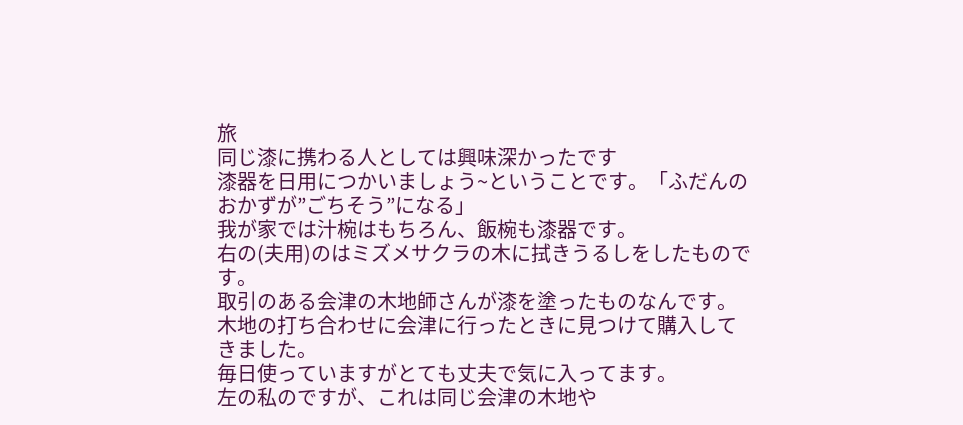旅
同じ漆に携わる人としては興味深かったです
漆器を日用につかいましょう~ということです。「ふだんのおかずが”ごちそう”になる」
我が家では汁椀はもちろん、飯椀も漆器です。
右の(夫用)のはミズメサクラの木に拭きうるしをしたものです。
取引のある会津の木地師さんが漆を塗ったものなんです。
木地の打ち合わせに会津に行ったときに見つけて購入してきました。
毎日使っていますがとても丈夫で気に入ってます。
左の私のですが、これは同じ会津の木地や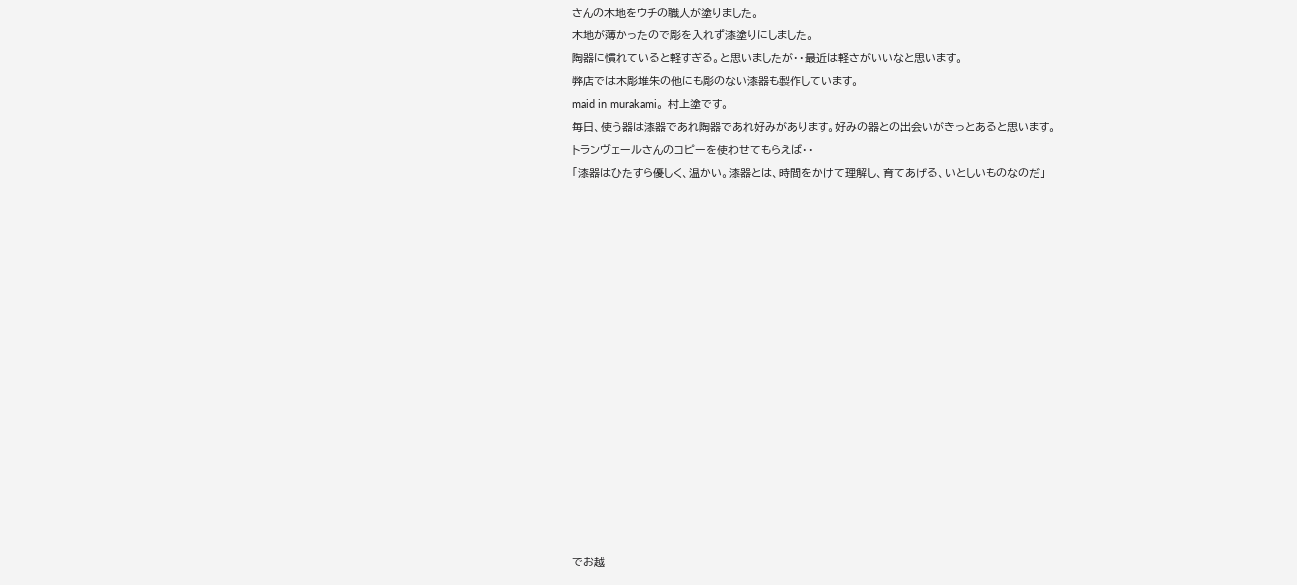さんの木地をウチの職人が塗りました。
木地が薄かったので彫を入れず漆塗りにしました。
陶器に慣れていると軽すぎる。と思いましたが・・最近は軽さがいいなと思います。
弊店では木彫堆朱の他にも彫のない漆器も製作しています。
maid in murakami。 村上塗です。
毎日、使う器は漆器であれ陶器であれ好みがあります。好みの器との出会いがきっとあると思います。
トランヴェールさんのコピーを使わせてもらえば・・
「漆器はひたすら優しく、温かい。漆器とは、時間をかけて理解し、育てあげる、いとしいものなのだ」
















でお越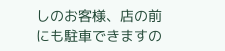しのお客様、店の前にも駐車できますの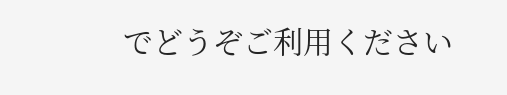でどうぞご利用ください